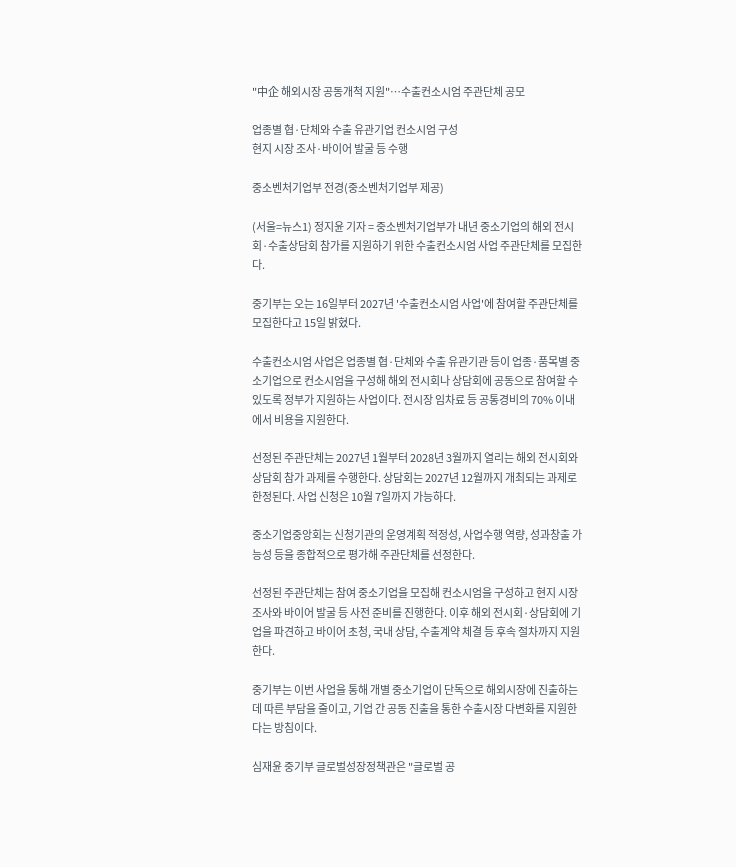"中企 해외시장 공동개척 지원"…수출컨소시엄 주관단체 공모

업종별 협·단체와 수출 유관기업 컨소시엄 구성
현지 시장 조사·바이어 발굴 등 수행

중소벤처기업부 전경(중소벤처기업부 제공)

(서울=뉴스1) 정지윤 기자 = 중소벤처기업부가 내년 중소기업의 해외 전시회·수출상담회 참가를 지원하기 위한 수출컨소시엄 사업 주관단체를 모집한다.

중기부는 오는 16일부터 2027년 '수출컨소시엄 사업'에 참여할 주관단체를 모집한다고 15일 밝혔다.

수출컨소시엄 사업은 업종별 협·단체와 수출 유관기관 등이 업종·품목별 중소기업으로 컨소시엄을 구성해 해외 전시회나 상담회에 공동으로 참여할 수 있도록 정부가 지원하는 사업이다. 전시장 임차료 등 공통경비의 70% 이내에서 비용을 지원한다.

선정된 주관단체는 2027년 1월부터 2028년 3월까지 열리는 해외 전시회와 상담회 참가 과제를 수행한다. 상담회는 2027년 12월까지 개최되는 과제로 한정된다. 사업 신청은 10월 7일까지 가능하다.

중소기업중앙회는 신청기관의 운영계획 적정성, 사업수행 역량, 성과창출 가능성 등을 종합적으로 평가해 주관단체를 선정한다.

선정된 주관단체는 참여 중소기업을 모집해 컨소시엄을 구성하고 현지 시장조사와 바이어 발굴 등 사전 준비를 진행한다. 이후 해외 전시회·상담회에 기업을 파견하고 바이어 초청, 국내 상담, 수출계약 체결 등 후속 절차까지 지원한다.

중기부는 이번 사업을 통해 개별 중소기업이 단독으로 해외시장에 진출하는 데 따른 부담을 줄이고, 기업 간 공동 진출을 통한 수출시장 다변화를 지원한다는 방침이다.

심재윤 중기부 글로벌성장정책관은 "글로벌 공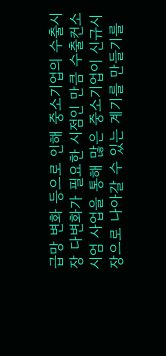급망 변화 등으로 인해 중소기업의 수출시장 다변화가 필요한 시점인 만큼 수출컨소시엄 사업을 통해 많은 중소기업이 신규시장으로 나아갈 수 있는 계기를 만들기를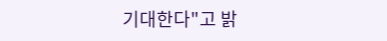기대한다"고 밝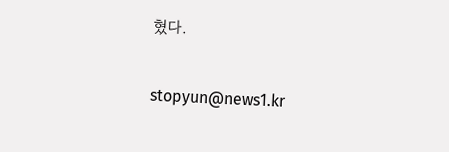혔다.

stopyun@news1.kr